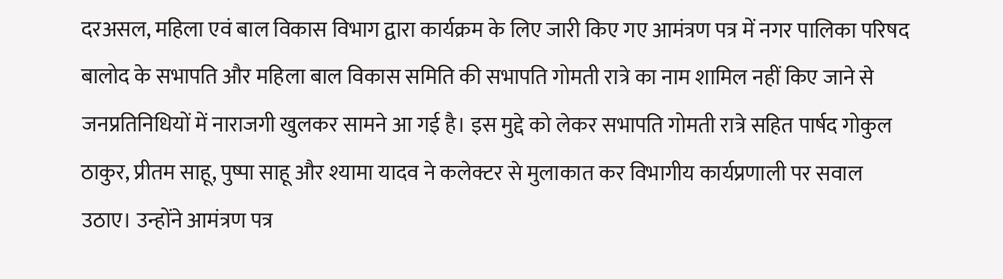दरअसल, महिला एवं बाल विकास विभाग द्वारा कार्यक्रम के लिए जारी किए गए आमंत्रण पत्र में नगर पालिका परिषद बालोद के सभापति और महिला बाल विकास समिति की सभापति गोमती रात्रे का नाम शामिल नहीं किए जाने से जनप्रतिनिधियों में नाराजगी खुलकर सामने आ गई है। इस मुद्दे को लेकर सभापति गोमती रात्रे सहित पार्षद गोकुल ठाकुर, प्रीतम साहू, पुष्पा साहू और श्यामा यादव ने कलेक्टर से मुलाकात कर विभागीय कार्यप्रणाली पर सवाल उठाए। उन्होंने आमंत्रण पत्र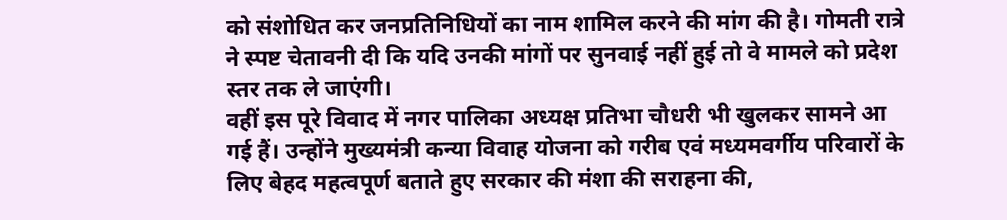को संशोधित कर जनप्रतिनिधियों का नाम शामिल करने की मांग की है। गोमती रात्रे ने स्पष्ट चेतावनी दी कि यदि उनकी मांगों पर सुनवाई नहीं हुई तो वे मामले को प्रदेश स्तर तक ले जाएंगी।
वहीं इस पूरे विवाद में नगर पालिका अध्यक्ष प्रतिभा चौधरी भी खुलकर सामने आ गई हैं। उन्होंने मुख्यमंत्री कन्या विवाह योजना को गरीब एवं मध्यमवर्गीय परिवारों के लिए बेहद महत्वपूर्ण बताते हुए सरकार की मंशा की सराहना की,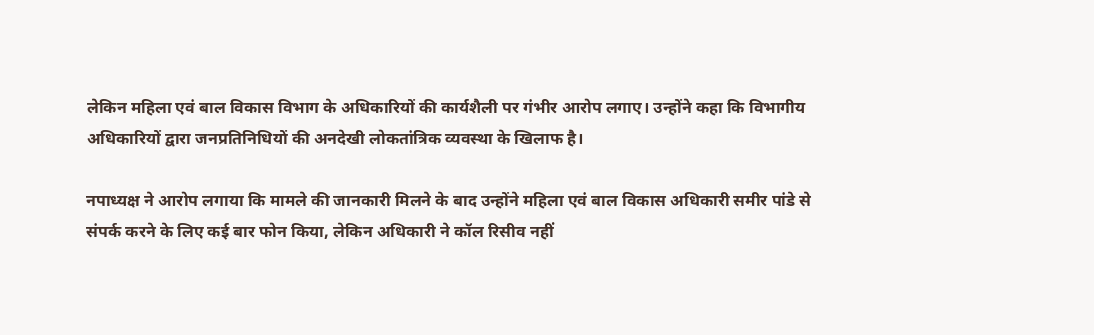लेकिन महिला एवं बाल विकास विभाग के अधिकारियों की कार्यशैली पर गंभीर आरोप लगाए। उन्होंने कहा कि विभागीय अधिकारियों द्वारा जनप्रतिनिधियों की अनदेखी लोकतांत्रिक व्यवस्था के खिलाफ है।

नपाध्यक्ष ने आरोप लगाया कि मामले की जानकारी मिलने के बाद उन्होंने महिला एवं बाल विकास अधिकारी समीर पांडे से संपर्क करने के लिए कई बार फोन किया, लेकिन अधिकारी ने कॉल रिसीव नहीं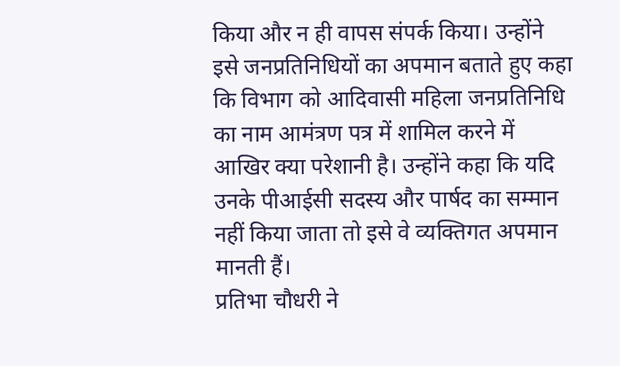किया और न ही वापस संपर्क किया। उन्होंने इसे जनप्रतिनिधियों का अपमान बताते हुए कहा कि विभाग को आदिवासी महिला जनप्रतिनिधि का नाम आमंत्रण पत्र में शामिल करने में आखिर क्या परेशानी है। उन्होंने कहा कि यदि उनके पीआईसी सदस्य और पार्षद का सम्मान नहीं किया जाता तो इसे वे व्यक्तिगत अपमान मानती हैं।
प्रतिभा चौधरी ने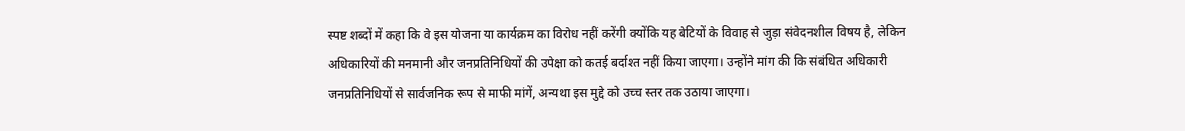स्पष्ट शब्दों में कहा कि वे इस योजना या कार्यक्रम का विरोध नहीं करेंगी क्योंकि यह बेटियों के विवाह से जुड़ा संवेदनशील विषय है, लेकिन अधिकारियों की मनमानी और जनप्रतिनिधियों की उपेक्षा को कतई बर्दाश्त नहीं किया जाएगा। उन्होंने मांग की कि संबंधित अधिकारी जनप्रतिनिधियों से सार्वजनिक रूप से माफी मांगें, अन्यथा इस मुद्दे को उच्च स्तर तक उठाया जाएगा।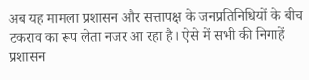अब यह मामला प्रशासन और सत्तापक्ष के जनप्रतिनिधियों के बीच टकराव का रूप लेता नजर आ रहा है। ऐसे में सभी की निगाहें प्रशासन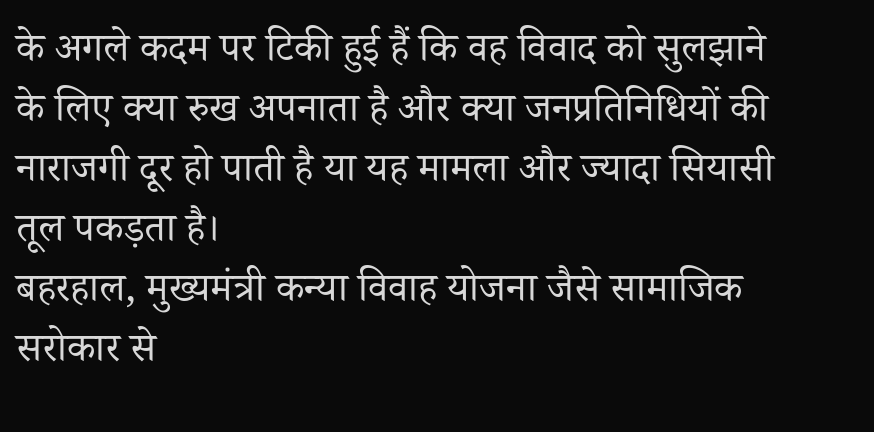के अगले कदम पर टिकी हुई हैं कि वह विवाद को सुलझाने के लिए क्या रुख अपनाता है और क्या जनप्रतिनिधियों की नाराजगी दूर हो पाती है या यह मामला और ज्यादा सियासी तूल पकड़ता है।
बहरहाल, मुख्यमंत्री कन्या विवाह योजना जैसे सामाजिक सरोकार से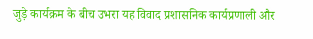जुड़े कार्यक्रम के बीच उभरा यह विवाद प्रशासनिक कार्यप्रणाली और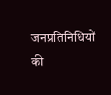जनप्रतिनिधियों की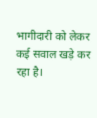भागीदारी को लेकर कई सवाल खड़े कर रहा है।